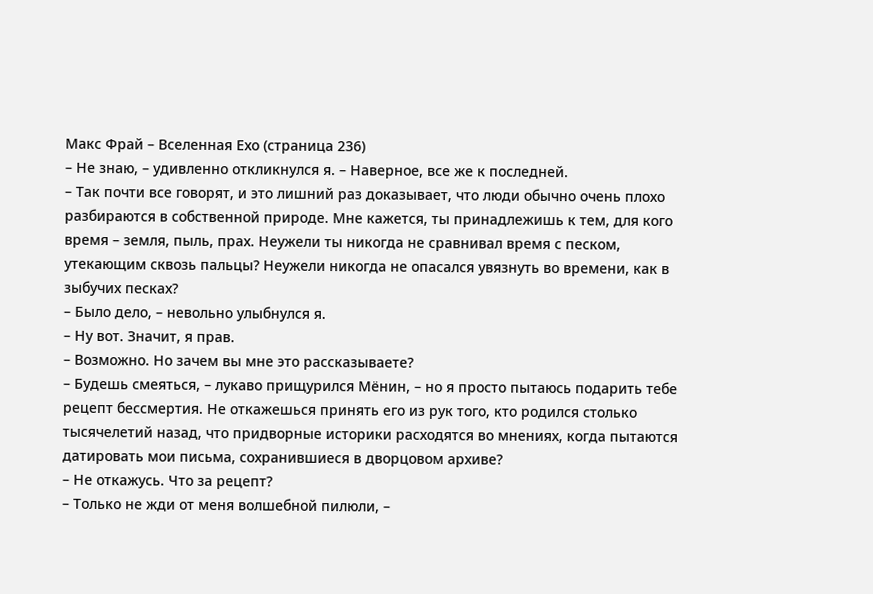Макс Фрай – Вселенная Ехо (страница 236)
– Не знаю, – удивленно откликнулся я. – Наверное, все же к последней.
– Так почти все говорят, и это лишний раз доказывает, что люди обычно очень плохо разбираются в собственной природе. Мне кажется, ты принадлежишь к тем, для кого время – земля, пыль, прах. Неужели ты никогда не сравнивал время с песком, утекающим сквозь пальцы? Неужели никогда не опасался увязнуть во времени, как в зыбучих песках?
– Было дело, – невольно улыбнулся я.
– Ну вот. Значит, я прав.
– Возможно. Но зачем вы мне это рассказываете?
– Будешь смеяться, – лукаво прищурился Мёнин, – но я просто пытаюсь подарить тебе рецепт бессмертия. Не откажешься принять его из рук того, кто родился столько тысячелетий назад, что придворные историки расходятся во мнениях, когда пытаются датировать мои письма, сохранившиеся в дворцовом архиве?
– Не откажусь. Что за рецепт?
– Только не жди от меня волшебной пилюли, –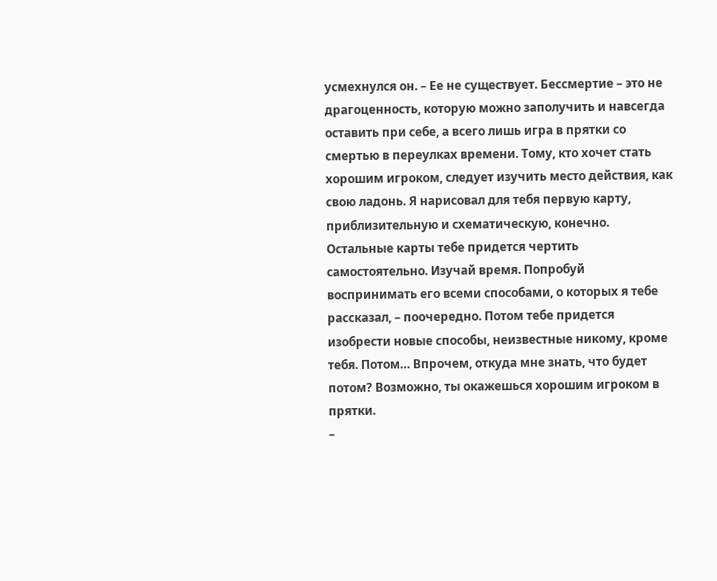усмехнулся он. – Ее не существует. Бессмертие – это не драгоценность, которую можно заполучить и навсегда оставить при себе, а всего лишь игра в прятки со смертью в переулках времени. Тому, кто хочет стать хорошим игроком, следует изучить место действия, как свою ладонь. Я нарисовал для тебя первую карту, приблизительную и схематическую, конечно. Остальные карты тебе придется чертить самостоятельно. Изучай время. Попробуй воспринимать его всеми способами, о которых я тебе рассказал, – поочередно. Потом тебе придется изобрести новые способы, неизвестные никому, кроме тебя. Потом… Впрочем, откуда мне знать, что будет потом? Возможно, ты окажешься хорошим игроком в прятки.
–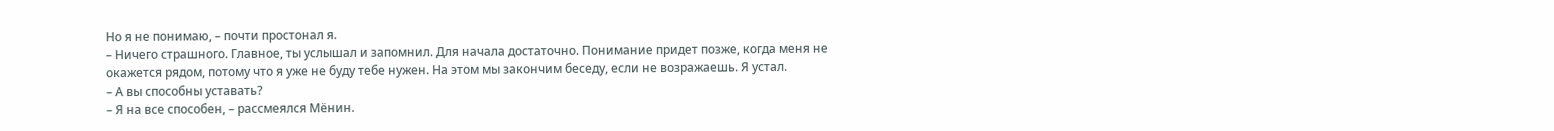Но я не понимаю, – почти простонал я.
– Ничего страшного. Главное, ты услышал и запомнил. Для начала достаточно. Понимание придет позже, когда меня не окажется рядом, потому что я уже не буду тебе нужен. На этом мы закончим беседу, если не возражаешь. Я устал.
– А вы способны уставать?
– Я на все способен, – рассмеялся Мёнин.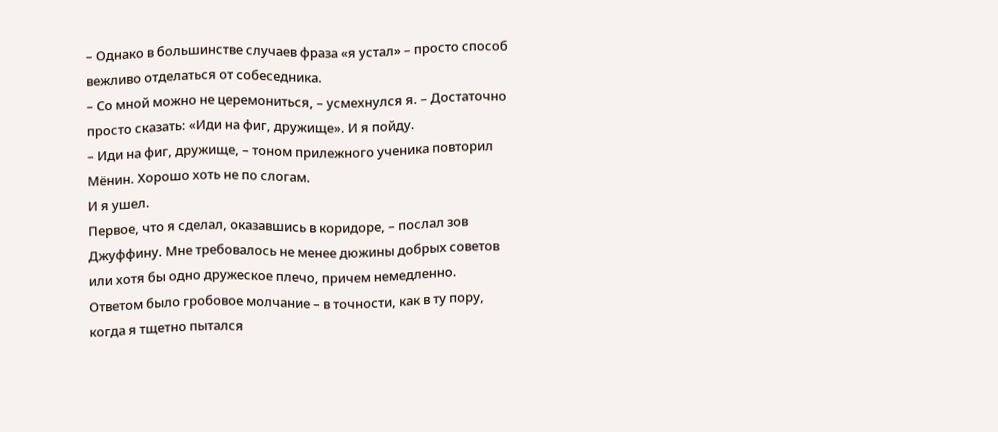– Однако в большинстве случаев фраза «я устал» – просто способ вежливо отделаться от собеседника.
– Со мной можно не церемониться, – усмехнулся я. – Достаточно просто сказать: «Иди на фиг, дружище». И я пойду.
– Иди на фиг, дружище, – тоном прилежного ученика повторил Мёнин. Хорошо хоть не по слогам.
И я ушел.
Первое, что я сделал, оказавшись в коридоре, – послал зов Джуффину. Мне требовалось не менее дюжины добрых советов или хотя бы одно дружеское плечо, причем немедленно.
Ответом было гробовое молчание – в точности, как в ту пору, когда я тщетно пытался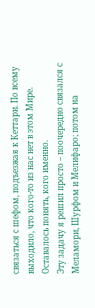связаться с шефом, подъезжая к Кеттари. По всему выходило, что кого-то из нас нет в этом Мире. Оставалось понять, кого именно.
Эту задачу я решил просто – поочередно связался с Меламори, Шурфом и Мелифаро; потом на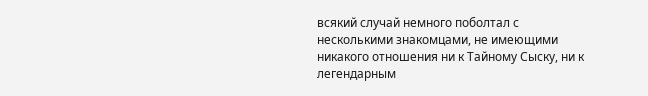всякий случай немного поболтал с несколькими знакомцами, не имеющими никакого отношения ни к Тайному Сыску, ни к легендарным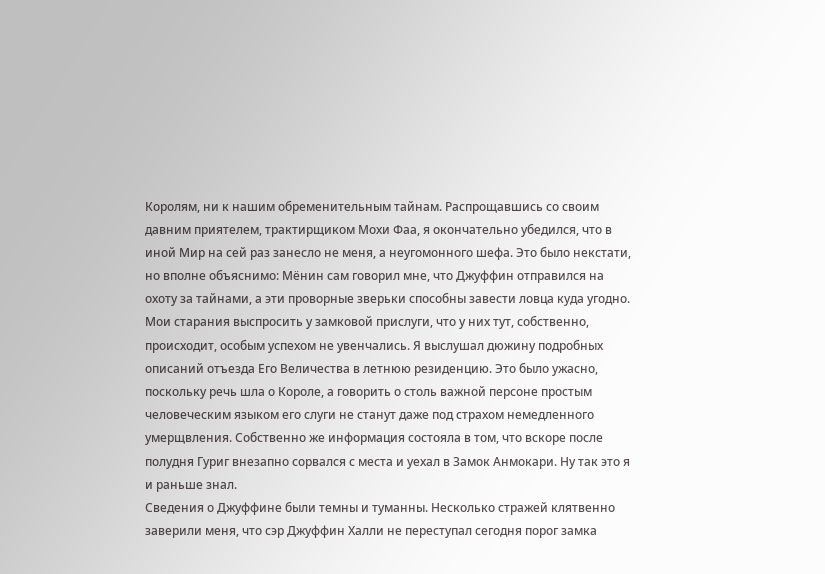Королям, ни к нашим обременительным тайнам. Распрощавшись со своим давним приятелем, трактирщиком Мохи Фаа, я окончательно убедился, что в иной Мир на сей раз занесло не меня, а неугомонного шефа. Это было некстати, но вполне объяснимо: Мёнин сам говорил мне, что Джуффин отправился на охоту за тайнами, а эти проворные зверьки способны завести ловца куда угодно.
Мои старания выспросить у замковой прислуги, что у них тут, собственно, происходит, особым успехом не увенчались. Я выслушал дюжину подробных описаний отъезда Его Величества в летнюю резиденцию. Это было ужасно, поскольку речь шла о Короле, а говорить о столь важной персоне простым человеческим языком его слуги не станут даже под страхом немедленного умерщвления. Собственно же информация состояла в том, что вскоре после полудня Гуриг внезапно сорвался с места и уехал в Замок Анмокари. Ну так это я и раньше знал.
Сведения о Джуффине были темны и туманны. Несколько стражей клятвенно заверили меня, что сэр Джуффин Халли не переступал сегодня порог замка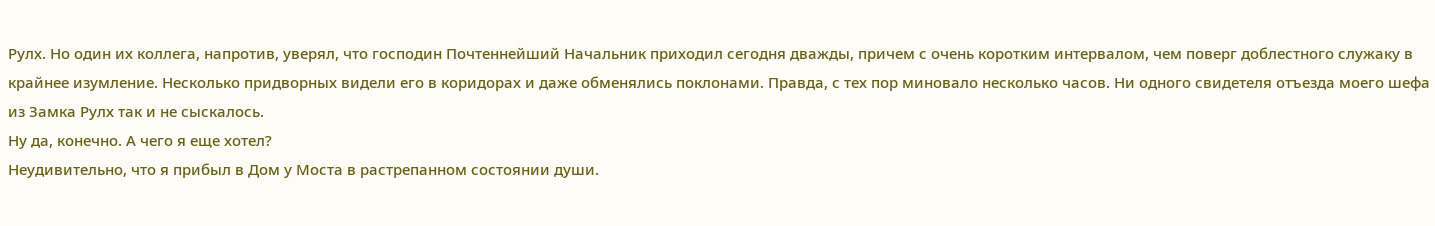Рулх. Но один их коллега, напротив, уверял, что господин Почтеннейший Начальник приходил сегодня дважды, причем с очень коротким интервалом, чем поверг доблестного служаку в крайнее изумление. Несколько придворных видели его в коридорах и даже обменялись поклонами. Правда, с тех пор миновало несколько часов. Ни одного свидетеля отъезда моего шефа из Замка Рулх так и не сыскалось.
Ну да, конечно. А чего я еще хотел?
Неудивительно, что я прибыл в Дом у Моста в растрепанном состоянии души.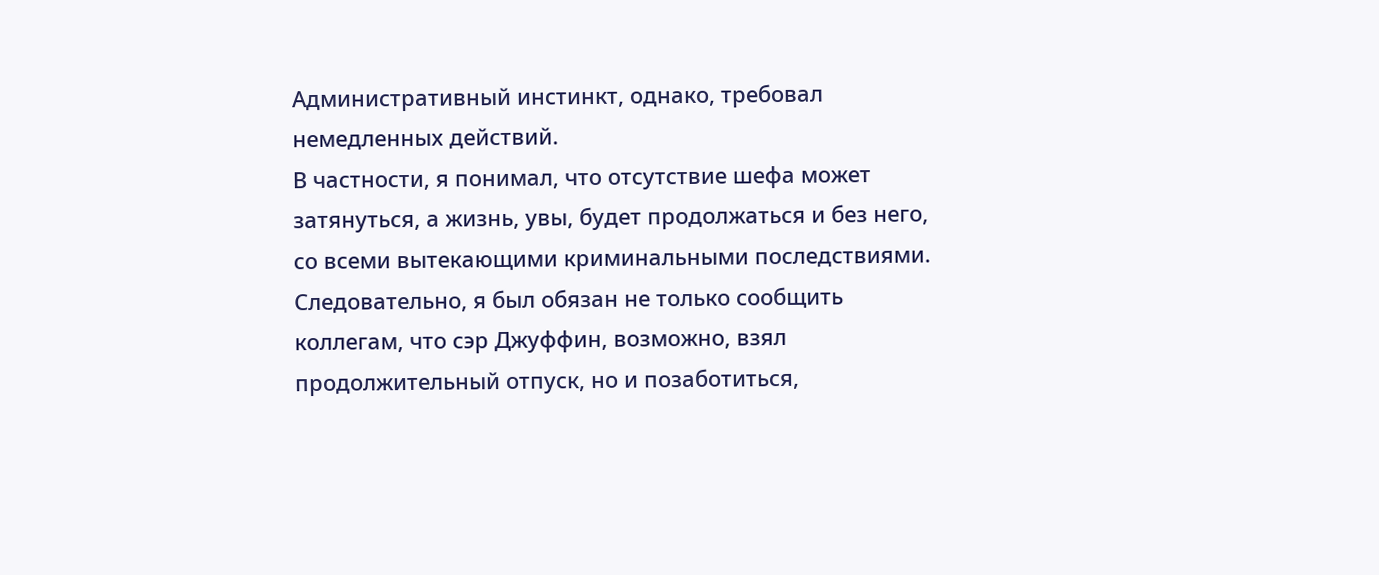Административный инстинкт, однако, требовал немедленных действий.
В частности, я понимал, что отсутствие шефа может затянуться, а жизнь, увы, будет продолжаться и без него, со всеми вытекающими криминальными последствиями. Следовательно, я был обязан не только сообщить коллегам, что сэр Джуффин, возможно, взял продолжительный отпуск, но и позаботиться,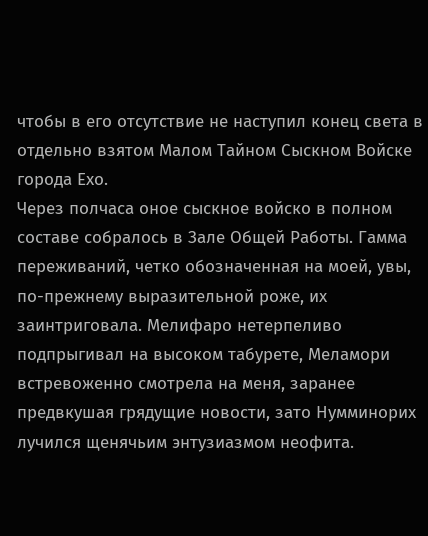чтобы в его отсутствие не наступил конец света в отдельно взятом Малом Тайном Сыскном Войске города Ехо.
Через полчаса оное сыскное войско в полном составе собралось в Зале Общей Работы. Гамма переживаний, четко обозначенная на моей, увы, по-прежнему выразительной роже, их заинтриговала. Мелифаро нетерпеливо подпрыгивал на высоком табурете, Меламори встревоженно смотрела на меня, заранее предвкушая грядущие новости, зато Нумминорих лучился щенячьим энтузиазмом неофита.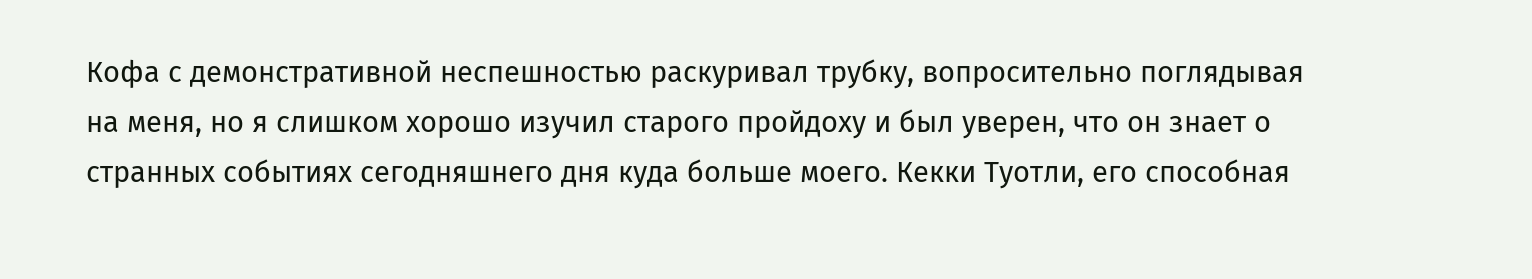Кофа с демонстративной неспешностью раскуривал трубку, вопросительно поглядывая на меня, но я слишком хорошо изучил старого пройдоху и был уверен, что он знает о странных событиях сегодняшнего дня куда больше моего. Кекки Туотли, его способная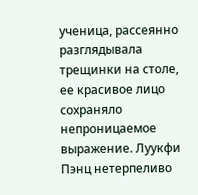ученица, рассеянно разглядывала трещинки на столе, ее красивое лицо сохраняло непроницаемое выражение. Луукфи Пэнц нетерпеливо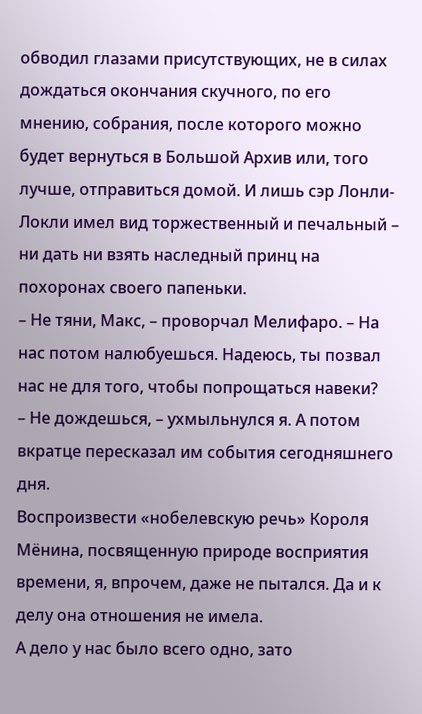обводил глазами присутствующих, не в силах дождаться окончания скучного, по его мнению, собрания, после которого можно будет вернуться в Большой Архив или, того лучше, отправиться домой. И лишь сэр Лонли-Локли имел вид торжественный и печальный – ни дать ни взять наследный принц на похоронах своего папеньки.
– Не тяни, Макс, – проворчал Мелифаро. – На нас потом налюбуешься. Надеюсь, ты позвал нас не для того, чтобы попрощаться навеки?
– Не дождешься, – ухмыльнулся я. А потом вкратце пересказал им события сегодняшнего дня.
Воспроизвести «нобелевскую речь» Короля Мёнина, посвященную природе восприятия времени, я, впрочем, даже не пытался. Да и к делу она отношения не имела.
А дело у нас было всего одно, зато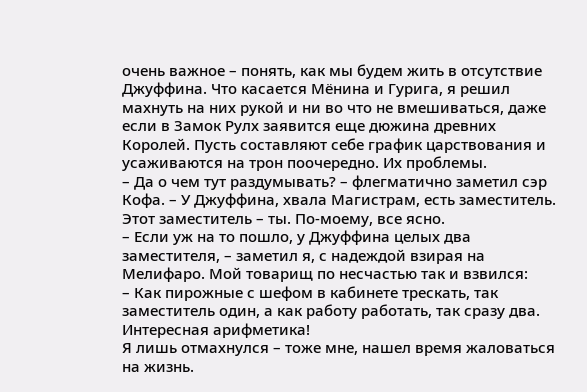очень важное – понять, как мы будем жить в отсутствие Джуффина. Что касается Мёнина и Гурига, я решил махнуть на них рукой и ни во что не вмешиваться, даже если в Замок Рулх заявится еще дюжина древних Королей. Пусть составляют себе график царствования и усаживаются на трон поочередно. Их проблемы.
– Да о чем тут раздумывать? – флегматично заметил сэр Кофа. – У Джуффина, хвала Магистрам, есть заместитель. Этот заместитель – ты. По-моему, все ясно.
– Если уж на то пошло, у Джуффина целых два заместителя, – заметил я, с надеждой взирая на Мелифаро. Мой товарищ по несчастью так и взвился:
– Как пирожные с шефом в кабинете трескать, так заместитель один, а как работу работать, так сразу два. Интересная арифметика!
Я лишь отмахнулся – тоже мне, нашел время жаловаться на жизнь.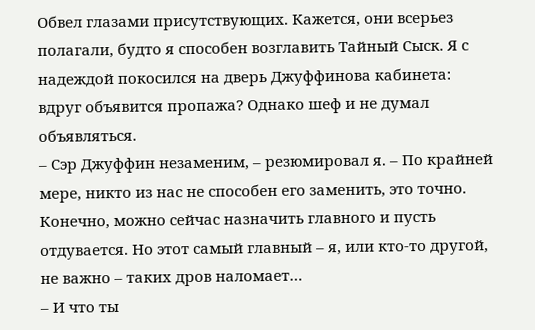Обвел глазами присутствующих. Кажется, они всерьез полагали, будто я способен возглавить Тайный Сыск. Я с надеждой покосился на дверь Джуффинова кабинета: вдруг объявится пропажа? Однако шеф и не думал объявляться.
– Сэр Джуффин незаменим, – резюмировал я. – По крайней мере, никто из нас не способен его заменить, это точно. Конечно, можно сейчас назначить главного и пусть отдувается. Но этот самый главный – я, или кто-то другой, не важно – таких дров наломает…
– И что ты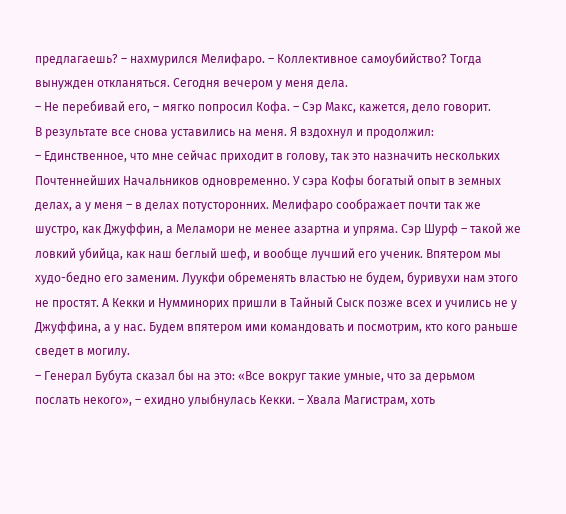предлагаешь? – нахмурился Мелифаро. – Коллективное самоубийство? Тогда вынужден откланяться. Сегодня вечером у меня дела.
– Не перебивай его, – мягко попросил Кофа. – Сэр Макс, кажется, дело говорит.
В результате все снова уставились на меня. Я вздохнул и продолжил:
– Единственное, что мне сейчас приходит в голову, так это назначить нескольких Почтеннейших Начальников одновременно. У сэра Кофы богатый опыт в земных делах, а у меня – в делах потусторонних. Мелифаро соображает почти так же шустро, как Джуффин, а Меламори не менее азартна и упряма. Сэр Шурф – такой же ловкий убийца, как наш беглый шеф, и вообще лучший его ученик. Впятером мы худо-бедно его заменим. Луукфи обременять властью не будем, буривухи нам этого не простят. А Кекки и Нумминорих пришли в Тайный Сыск позже всех и учились не у Джуффина, а у нас. Будем впятером ими командовать и посмотрим, кто кого раньше сведет в могилу.
– Генерал Бубута сказал бы на это: «Все вокруг такие умные, что за дерьмом послать некого», – ехидно улыбнулась Кекки. – Хвала Магистрам, хоть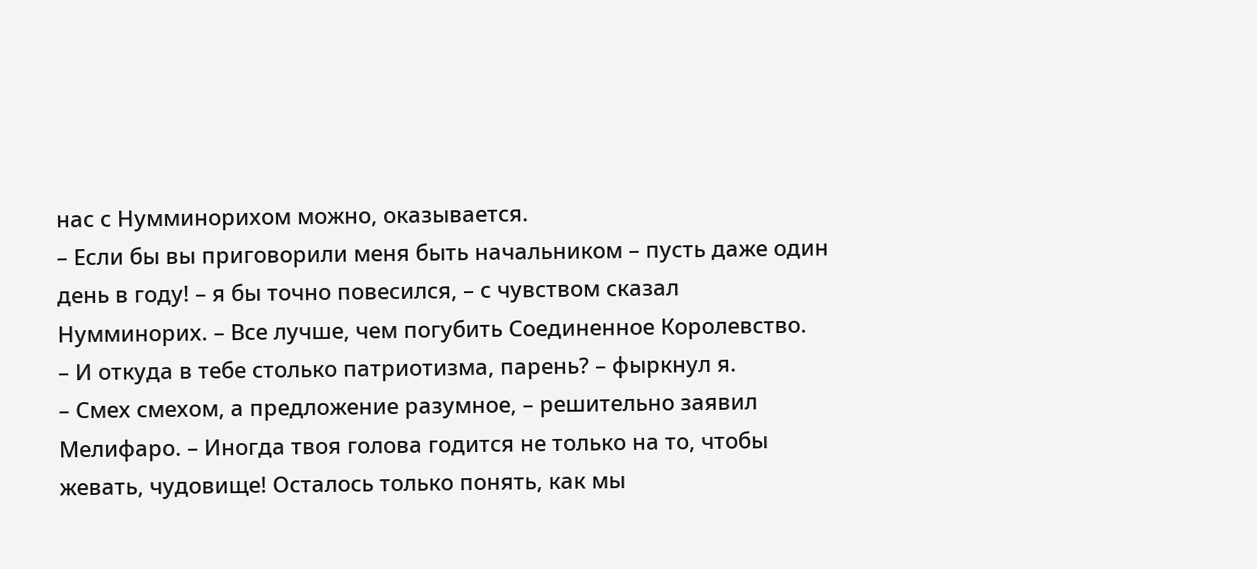нас с Нумминорихом можно, оказывается.
– Если бы вы приговорили меня быть начальником – пусть даже один день в году! – я бы точно повесился, – с чувством сказал Нумминорих. – Все лучше, чем погубить Соединенное Королевство.
– И откуда в тебе столько патриотизма, парень? – фыркнул я.
– Смех смехом, а предложение разумное, – решительно заявил Мелифаро. – Иногда твоя голова годится не только на то, чтобы жевать, чудовище! Осталось только понять, как мы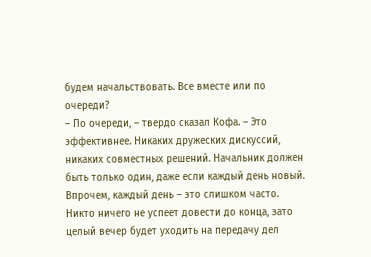будем начальствовать. Все вместе или по очереди?
– По очереди, – твердо сказал Кофа. – Это эффективнее. Никаких дружеских дискуссий, никаких совместных решений. Начальник должен быть только один, даже если каждый день новый. Впрочем, каждый день – это слишком часто. Никто ничего не успеет довести до конца, зато целый вечер будет уходить на передачу дел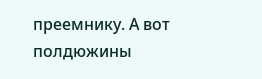преемнику. А вот полдюжины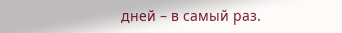дней – в самый раз.